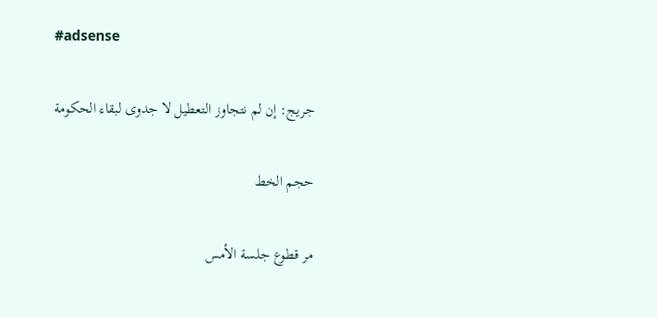#adsense

جريج: إن لم نتجاوز التعطيل لا جدوى لبقاء الحكومة

حجم الخط

مر قطوع جلسة الأمس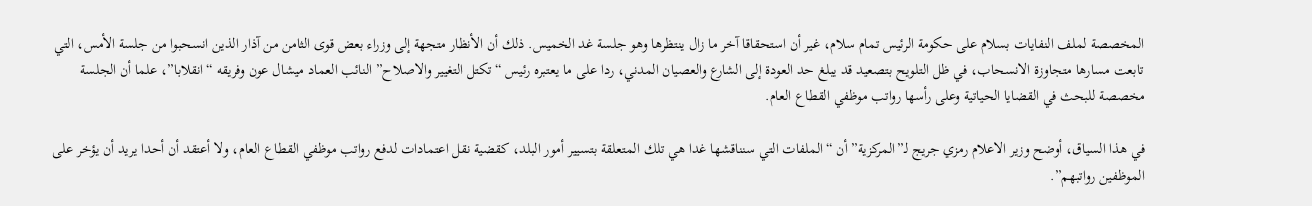المخصصة لملف النفايات بسلام على حكومة الرئيس تمام سلام، غير أن استحقاقا آخر ما زال ينتظرها وهو جلسة غد الخميس. ذلك أن الأنظار متجهة إلى وزراء بعض قوى الثامن من آذار الذين انسحبوا من جلسة الأمس، التي تابعت مسارها متجاوزة الانسحاب، في ظل التلويح بتصعيد قد يبلغ حد العودة إلى الشارع والعصيان المدني، ردا على ما يعتبره رئيس “تكتل التغيير والاصلاح” النائب العماد ميشال عون وفريقه “انقلابا”، علما أن الجلسة مخصصة للبحث في القضايا الحياتية وعلى رأسها رواتب موظفي القطاع العام.

في هذا السياق، أوضح وزير الاعلام رمزي جريج لـ”المركزية” أن “الملفات التي سنناقشها غدا هي تلك المتعلقة بتسيير أمور البلد، كقضية نقل اعتمادات لدفع رواتب موظفي القطاع العام، ولا أعتقد أن أحدا يريد أن يؤخر على الموظفين رواتبهم”.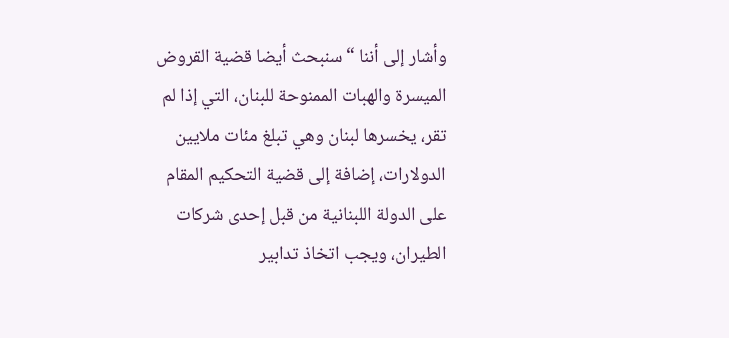وأشار إلى أننا “سنبحث أيضا قضية القروض الميسرة والهبات الممنوحة للبنان، التي إذا لم تقر، يخسرها لبنان وهي تبلغ مئات ملايين الدولارات، إضافة إلى قضية التحكيم المقام على الدولة اللبنانية من قبل إحدى شركات الطيران، ويجب اتخاذ تدابير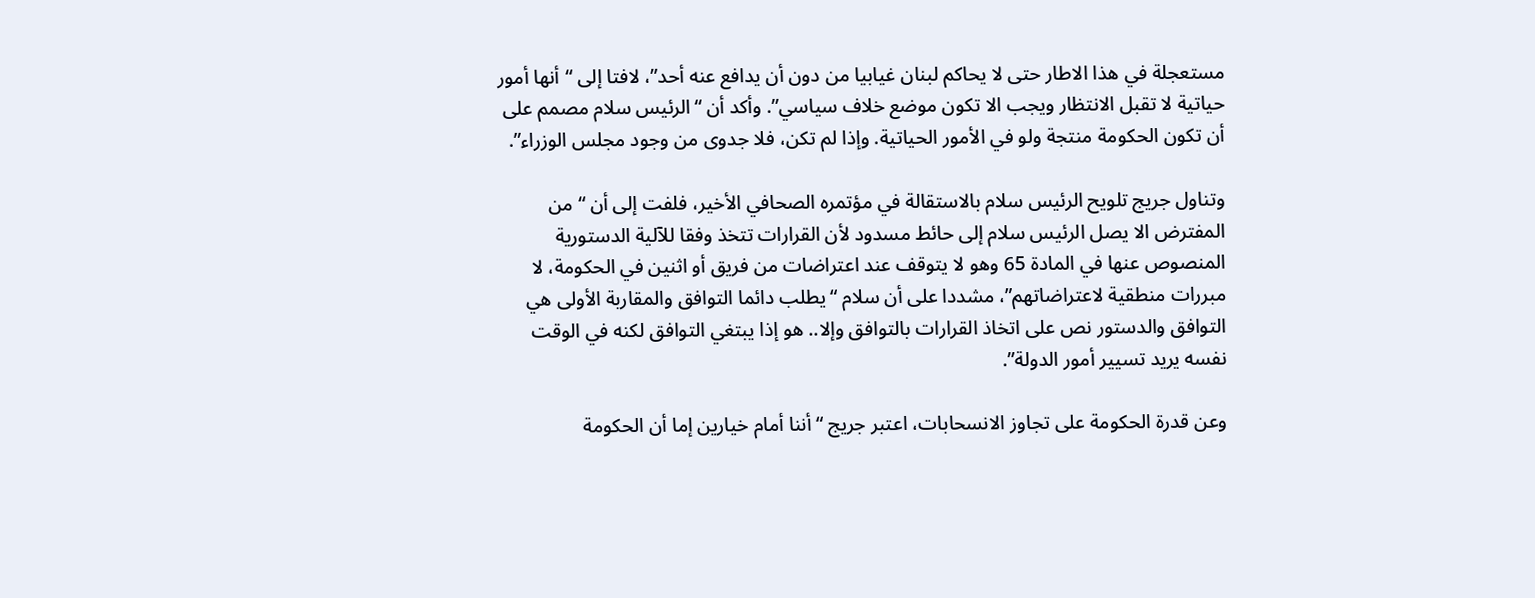مستعجلة في هذا الاطار حتى لا يحاكم لبنان غيابيا من دون أن يدافع عنه أحد”، لافتا إلى “أنها أمور حياتية لا تقبل الانتظار ويجب الا تكون موضع خلاف سياسي”. وأكد أن “الرئيس سلام مصمم على أن تكون الحكومة منتجة ولو في الأمور الحياتية. وإذا لم تكن، فلا جدوى من وجود مجلس الوزراء”.

وتناول جريج تلويح الرئيس سلام بالاستقالة في مؤتمره الصحافي الأخير، فلفت إلى أن “من المفترض الا يصل الرئيس سلام إلى حائط مسدود لأن القرارات تتخذ وفقا للآلية الدستورية المنصوص عنها في المادة 65 وهو لا يتوقف عند اعتراضات من فريق أو اثنين في الحكومة، لا مبررات منطقية لاعتراضاتهم”، مشددا على أن سلام “يطلب دائما التوافق والمقاربة الأولى هي التوافق والدستور نص على اتخاذ القرارات بالتوافق وإلا.. هو إذا يبتغي التوافق لكنه في الوقت نفسه يريد تسيير أمور الدولة”.

وعن قدرة الحكومة على تجاوز الانسحابات، اعتبر جريج “أننا أمام خيارين إما أن الحكومة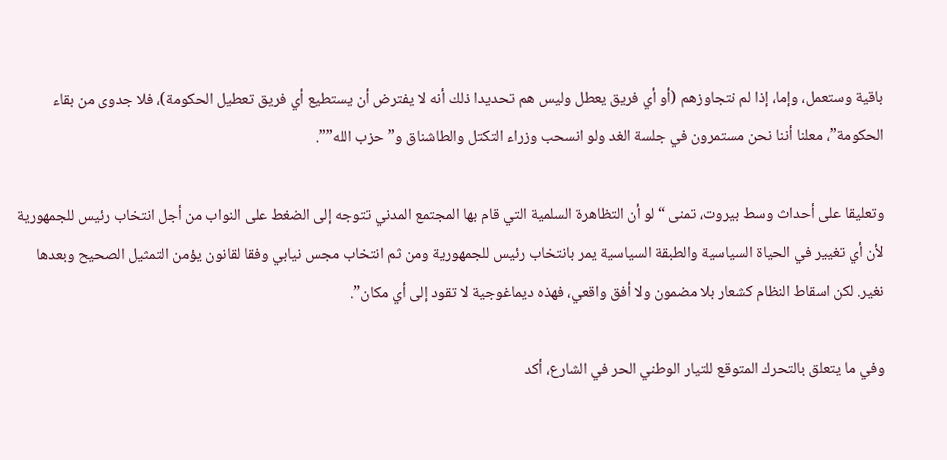باقية وستعمل، وإما، إذا لم نتجاوزهم (أو أي فريق يعطل وليس هم تحديدا ذلك أنه لا يفترض أن يستطيع أي فريق تعطيل الحكومة)، فلا جدوى من بقاء الحكومة”، معلنا أننا نحن مستمرون في جلسة الغد ولو انسحب وزراء التكتل والطاشناق و”حزب الله””.

وتعليقا على أحداث وسط بيروت، تمنى “لو أن التظاهرة السلمية التي قام بها المجتمع المدني تتوجه إلى الضغط على النواب من أجل انتخاب رئيس للجمهورية لأن أي تغيير في الحياة السياسية والطبقة السياسية يمر بانتخاب رئيس للجمهورية ومن ثم انتخاب مجس نيابي وفقا لقانون يؤمن التمثيل الصحيح وبعدها نغير. لكن اسقاط النظام كشعار بلا مضمون ولا أفق واقعي، فهذه ديماغوجية لا تقود إلى أي مكان”.

وفي ما يتعلق بالتحرك المتوقع للتيار الوطني الحر في الشارع، أكد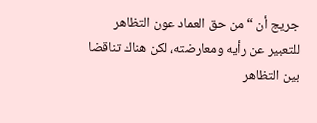جريج أن “من حق العماد عون التظاهر للتعبير عن رأيه ومعارضته، لكن هناك تناقضا بين التظاهر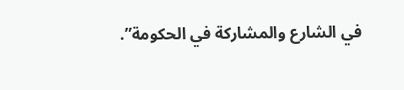في الشارع والمشاركة في الحكومة”.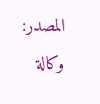المصدر:
وكالة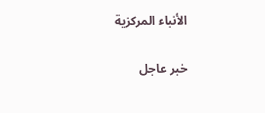الأنباء المركزية

خبر عاجل